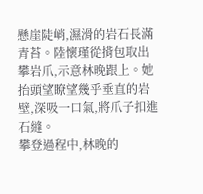懸崖陡峭,濕滑的岩石長滿青苔。陸懷瑾從揹包取出攀岩爪,示意林晚跟上。她抬頭望瞭望幾乎垂直的岩壁,深吸一口氣,將爪子扣進石縫。
攀登過程中,林晚的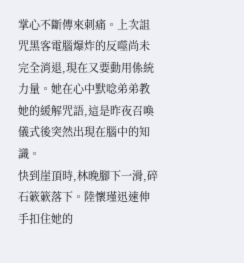掌心不斷傳來刺痛。上次詛咒黑客電腦爆炸的反噬尚未完全消退,現在又要動用係統力量。她在心中默唸弟弟教她的緩解咒語,這是昨夜召喚儀式後突然出現在腦中的知識。
快到崖頂時,林晚腳下一滑,碎石簌簌落下。陸懷瑾迅速伸手扣住她的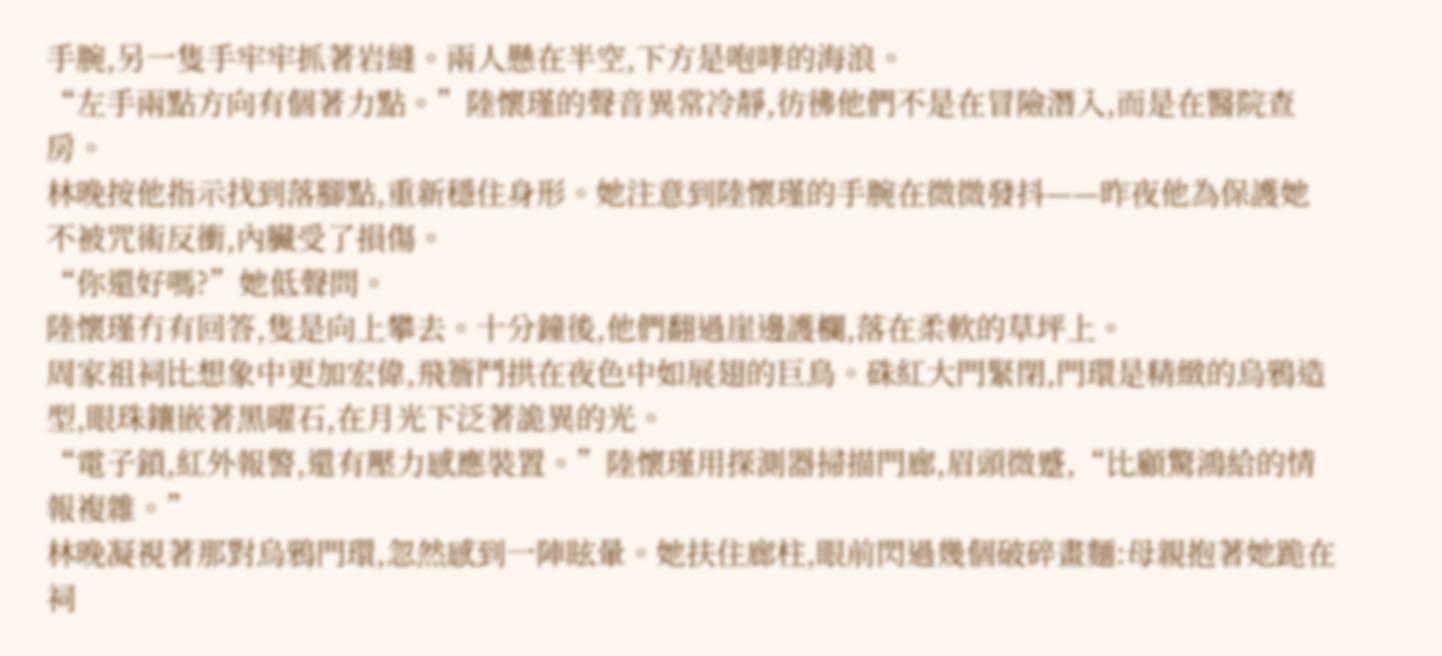手腕,另一隻手牢牢抓著岩縫。兩人懸在半空,下方是咆哮的海浪。
“左手兩點方向有個著力點。”陸懷瑾的聲音異常冷靜,彷彿他們不是在冒險潛入,而是在醫院查房。
林晚按他指示找到落腳點,重新穩住身形。她注意到陸懷瑾的手腕在微微發抖——昨夜他為保護她不被咒術反衝,內臟受了損傷。
“你還好嗎?”她低聲問。
陸懷瑾冇有回答,隻是向上攀去。十分鐘後,他們翻過崖邊護欄,落在柔軟的草坪上。
周家祖祠比想象中更加宏偉,飛簷鬥拱在夜色中如展翅的巨鳥。硃紅大門緊閉,門環是精緻的烏鴉造型,眼珠鑲嵌著黑曜石,在月光下泛著詭異的光。
“電子鎖,紅外報警,還有壓力感應裝置。”陸懷瑾用探測器掃描門廊,眉頭微蹙,“比顧驚鴻給的情報複雜。”
林晚凝視著那對烏鴉門環,忽然感到一陣眩暈。她扶住廊柱,眼前閃過幾個破碎畫麵:母親抱著她跪在祠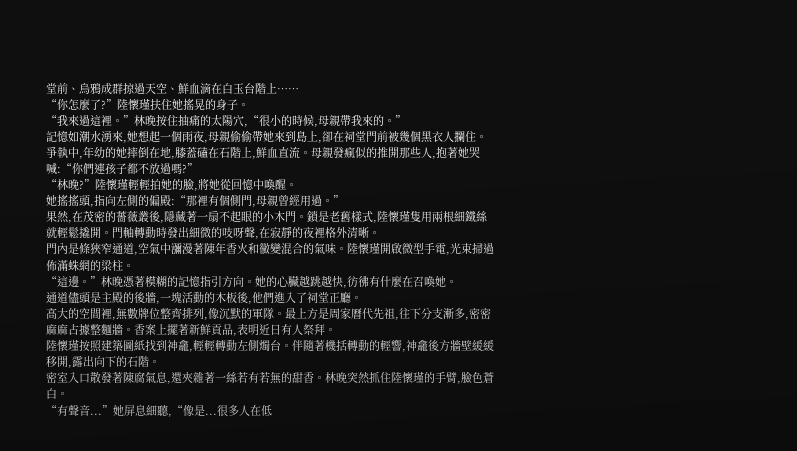堂前、烏鴉成群掠過天空、鮮血滴在白玉台階上……
“你怎麼了?”陸懷瑾扶住她搖晃的身子。
“我來過這裡。”林晚按住抽痛的太陽穴,“很小的時候,母親帶我來的。”
記憶如潮水湧來,她想起一個雨夜,母親偷偷帶她來到島上,卻在祠堂門前被幾個黑衣人攔住。爭執中,年幼的她摔倒在地,膝蓋磕在石階上,鮮血直流。母親發瘋似的推開那些人,抱著她哭喊:“你們連孩子都不放過嗎?”
“林晚?”陸懷瑾輕輕拍她的臉,將她從回憶中喚醒。
她搖搖頭,指向左側的偏殿:“那裡有個側門,母親曾經用過。”
果然,在茂密的薔薇叢後,隱藏著一扇不起眼的小木門。鎖是老舊樣式,陸懷瑾隻用兩根細鐵絲就輕鬆撬開。門軸轉動時發出細微的吱呀聲,在寂靜的夜裡格外清晰。
門內是條狹窄通道,空氣中瀰漫著陳年香火和黴變混合的氣味。陸懷瑾開啟微型手電,光束掃過佈滿蛛網的梁柱。
“這邊。”林晚憑著模糊的記憶指引方向。她的心臟越跳越快,彷彿有什麼在召喚她。
通道儘頭是主殿的後牆,一塊活動的木板後,他們進入了祠堂正廳。
高大的空間裡,無數牌位整齊排列,像沉默的軍隊。最上方是周家曆代先祖,往下分支漸多,密密麻麻占據整麵牆。香案上擺著新鮮貢品,表明近日有人祭拜。
陸懷瑾按照建築圖紙找到神龕,輕輕轉動左側燭台。伴隨著機括轉動的輕響,神龕後方牆壁緩緩移開,露出向下的石階。
密室入口散發著陳腐氣息,還夾雜著一絲若有若無的甜香。林晚突然抓住陸懷瑾的手臂,臉色蒼白。
“有聲音...”她屏息細聽,“像是...很多人在低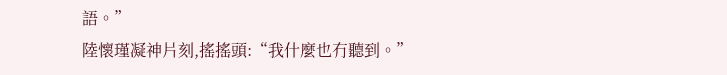語。”
陸懷瑾凝神片刻,搖搖頭:“我什麼也冇聽到。”